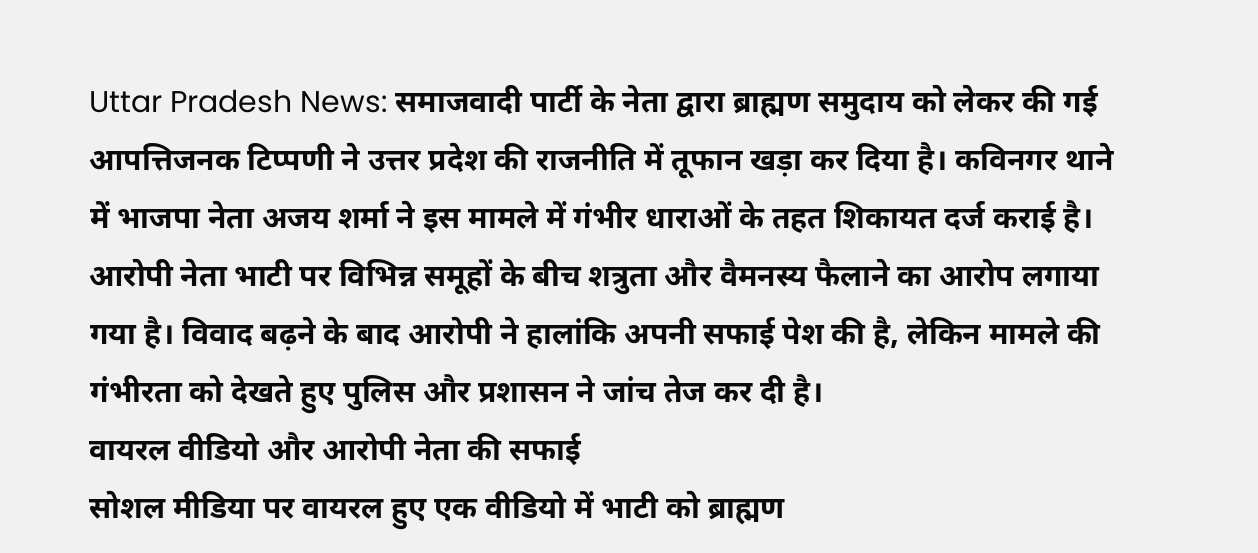Uttar Pradesh News: समाजवादी पार्टी के नेता द्वारा ब्राह्मण समुदाय को लेकर की गई आपत्तिजनक टिप्पणी ने उत्तर प्रदेश की राजनीति में तूफान खड़ा कर दिया है। कविनगर थाने में भाजपा नेता अजय शर्मा ने इस मामले में गंभीर धाराओं के तहत शिकायत दर्ज कराई है। आरोपी नेता भाटी पर विभिन्न समूहों के बीच शत्रुता और वैमनस्य फैलाने का आरोप लगाया गया है। विवाद बढ़ने के बाद आरोपी ने हालांकि अपनी सफाई पेश की है, लेकिन मामले की गंभीरता को देखते हुए पुलिस और प्रशासन ने जांच तेज कर दी है।
वायरल वीडियो और आरोपी नेता की सफाई
सोशल मीडिया पर वायरल हुए एक वीडियो में भाटी को ब्राह्मण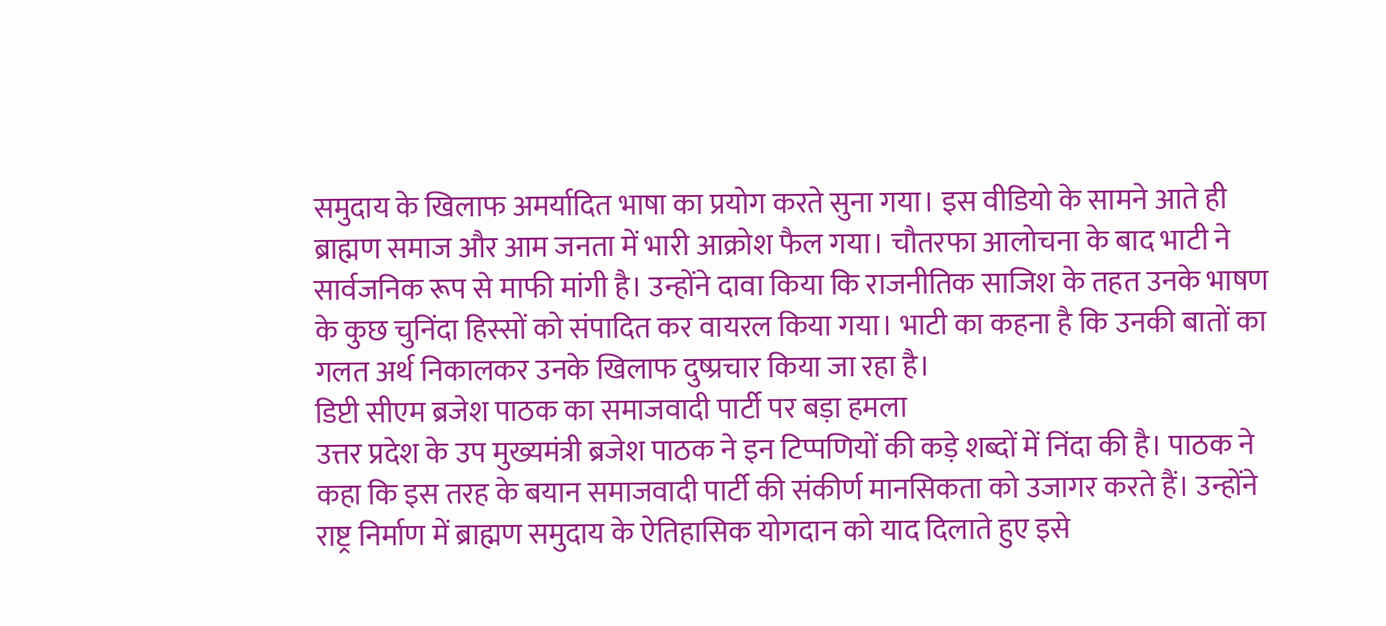समुदाय के खिलाफ अमर्यादित भाषा का प्रयोग करते सुना गया। इस वीडियो के सामने आते ही ब्राह्मण समाज और आम जनता में भारी आक्रोश फैल गया। चौतरफा आलोचना के बाद भाटी ने सार्वजनिक रूप से माफी मांगी है। उन्होंने दावा किया कि राजनीतिक साजिश के तहत उनके भाषण के कुछ चुनिंदा हिस्सों को संपादित कर वायरल किया गया। भाटी का कहना है कि उनकी बातों का गलत अर्थ निकालकर उनके खिलाफ दुष्प्रचार किया जा रहा है।
डिप्टी सीएम ब्रजेश पाठक का समाजवादी पार्टी पर बड़ा हमला
उत्तर प्रदेश के उप मुख्यमंत्री ब्रजेश पाठक ने इन टिप्पणियों की कड़े शब्दों में निंदा की है। पाठक ने कहा कि इस तरह के बयान समाजवादी पार्टी की संकीर्ण मानसिकता को उजागर करते हैं। उन्होंने राष्ट्र निर्माण में ब्राह्मण समुदाय के ऐतिहासिक योगदान को याद दिलाते हुए इसे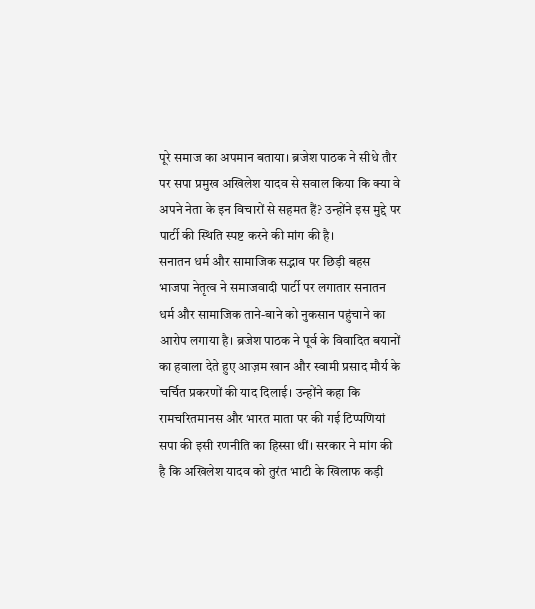पूरे समाज का अपमान बताया। ब्रजेश पाठक ने सीधे तौर पर सपा प्रमुख अखिलेश यादव से सवाल किया कि क्या वे अपने नेता के इन विचारों से सहमत हैं? उन्होंने इस मुद्दे पर पार्टी की स्थिति स्पष्ट करने की मांग की है।
सनातन धर्म और सामाजिक सद्भाव पर छिड़ी बहस
भाजपा नेतृत्व ने समाजवादी पार्टी पर लगातार सनातन धर्म और सामाजिक ताने-बाने को नुकसान पहुंचाने का आरोप लगाया है। ब्रजेश पाठक ने पूर्व के विवादित बयानों का हवाला देते हुए आज़म खान और स्वामी प्रसाद मौर्य के चर्चित प्रकरणों की याद दिलाई। उन्होंने कहा कि रामचरितमानस और भारत माता पर की गई टिप्पणियां सपा की इसी रणनीति का हिस्सा थीं। सरकार ने मांग की है कि अखिलेश यादव को तुरंत भाटी के खिलाफ कड़ी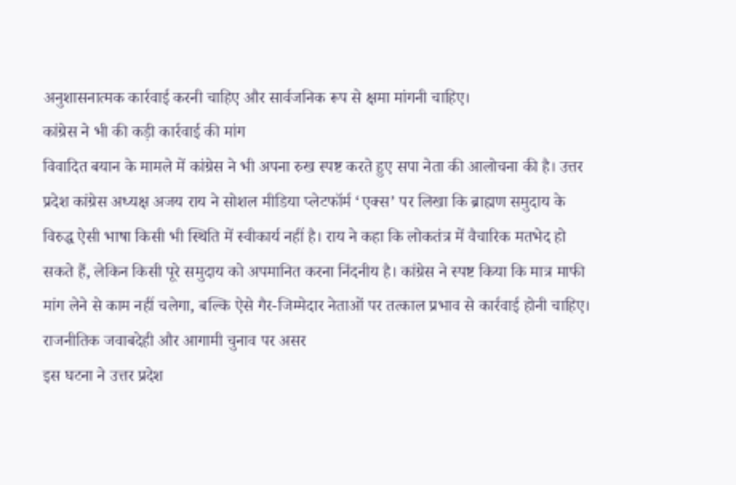अनुशासनात्मक कार्रवाई करनी चाहिए और सार्वजनिक रूप से क्षमा मांगनी चाहिए।
कांग्रेस ने भी की कड़ी कार्रवाई की मांग
विवादित बयान के मामले में कांग्रेस ने भी अपना रुख स्पष्ट करते हुए सपा नेता की आलोचना की है। उत्तर प्रदेश कांग्रेस अध्यक्ष अजय राय ने सोशल मीडिया प्लेटफॉर्म ‘एक्स’ पर लिखा कि ब्राह्मण समुदाय के विरुद्ध ऐसी भाषा किसी भी स्थिति में स्वीकार्य नहीं है। राय ने कहा कि लोकतंत्र में वैचारिक मतभेद हो सकते हैं, लेकिन किसी पूरे समुदाय को अपमानित करना निंदनीय है। कांग्रेस ने स्पष्ट किया कि मात्र माफी मांग लेने से काम नहीं चलेगा, बल्कि ऐसे गैर-जिम्मेदार नेताओं पर तत्काल प्रभाव से कार्रवाई होनी चाहिए।
राजनीतिक जवाबदेही और आगामी चुनाव पर असर
इस घटना ने उत्तर प्रदेश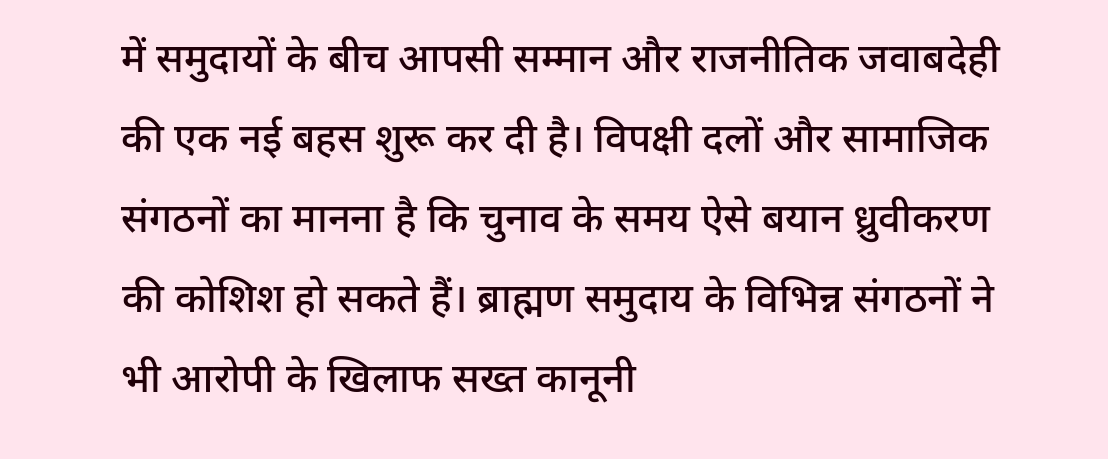में समुदायों के बीच आपसी सम्मान और राजनीतिक जवाबदेही की एक नई बहस शुरू कर दी है। विपक्षी दलों और सामाजिक संगठनों का मानना है कि चुनाव के समय ऐसे बयान ध्रुवीकरण की कोशिश हो सकते हैं। ब्राह्मण समुदाय के विभिन्न संगठनों ने भी आरोपी के खिलाफ सख्त कानूनी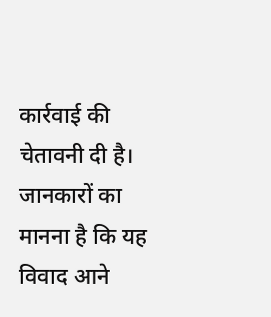कार्रवाई की चेतावनी दी है। जानकारों का मानना है कि यह विवाद आने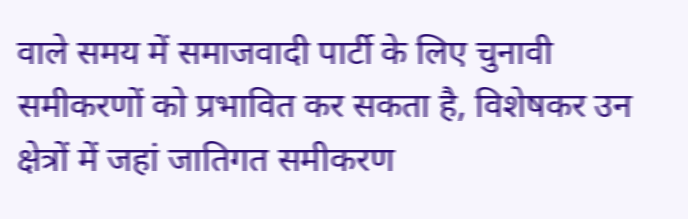वाले समय में समाजवादी पार्टी के लिए चुनावी समीकरणों को प्रभावित कर सकता है, विशेषकर उन क्षेत्रों में जहां जातिगत समीकरण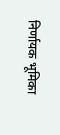निर्णायक भूमिका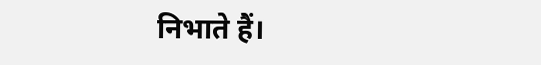निभाते हैं।